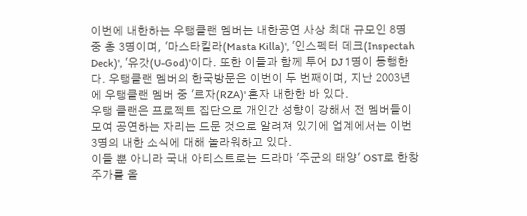이번에 내한하는 우탱클랜 멤버는 내한공연 사상 최대 규모인 8명 중 총 3명이며, '마스타킬라(Masta Killa)', '인스펙터 데크(Inspectah Deck)', '유갓(U-God)'이다. 또한 이들과 함께 투어 DJ 1명이 동행한다. 우탱클랜 멤버의 한국방문은 이번이 두 번째이며, 지난 2003년에 우탱클랜 멤버 중 '르자(RZA)' 혼자 내한한 바 있다.
우탱 클랜은 프로젝트 집단으로 개인간 성향이 강해서 전 멤버들이 모여 공연하는 자리는 드문 것으로 알려져 있기에 업계에서는 이번 3명의 내한 소식에 대해 놀라워하고 있다.
이들 뿐 아니라 국내 아티스트로는 드라마 '주군의 태양' OST로 한창 주가를 올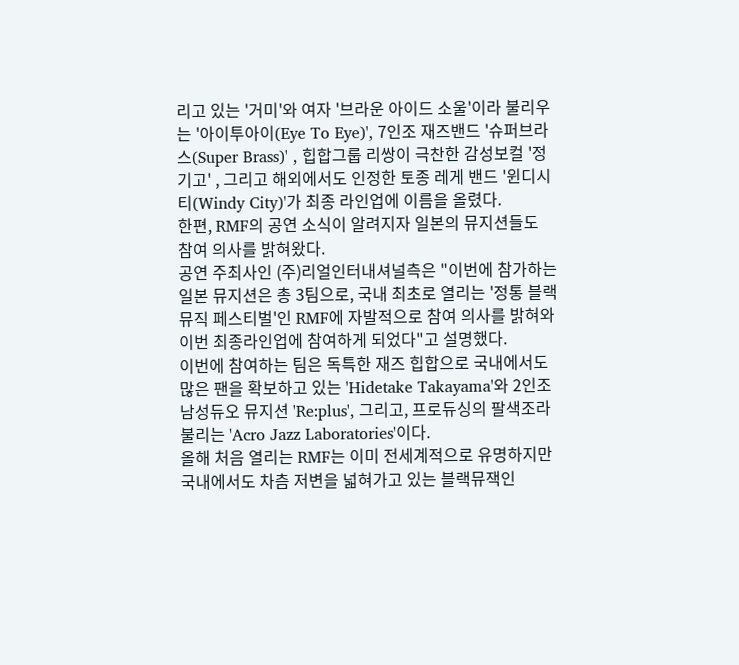리고 있는 '거미'와 여자 '브라운 아이드 소울'이라 불리우는 '아이투아이(Eye To Eye)', 7인조 재즈밴드 '슈퍼브라스(Super Brass)' , 힙합그룹 리쌍이 극찬한 감성보컬 '정기고' , 그리고 해외에서도 인정한 토종 레게 밴드 '윈디시티(Windy City)'가 최종 라인업에 이름을 올렸다.
한편, RMF의 공연 소식이 알려지자 일본의 뮤지션들도 참여 의사를 밝혀왔다.
공연 주최사인 (주)리얼인터내셔널측은 "이번에 참가하는 일본 뮤지션은 총 3팀으로, 국내 최초로 열리는 '정통 블랙뮤직 페스티벌'인 RMF에 자발적으로 참여 의사를 밝혀와 이번 최종라인업에 참여하게 되었다"고 설명했다.
이번에 참여하는 팀은 독특한 재즈 힙합으로 국내에서도 많은 팬을 확보하고 있는 'Hidetake Takayama'와 2인조 남성듀오 뮤지션 'Re:plus', 그리고, 프로듀싱의 팔색조라 불리는 'Acro Jazz Laboratories'이다.
올해 처음 열리는 RMF는 이미 전세계적으로 유명하지만 국내에서도 차츰 저변을 넓혀가고 있는 블랙뮤잭인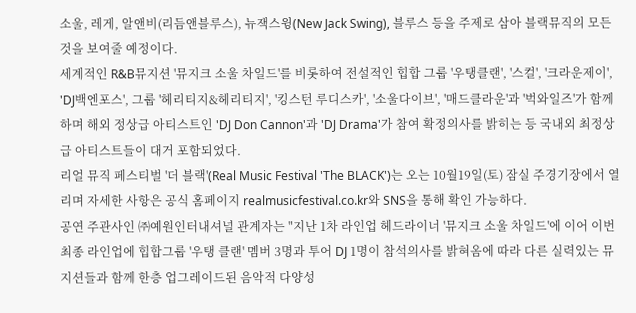소울, 레게, 알앤비(리듬앤블루스), 뉴잭스윙(New Jack Swing), 블루스 등을 주제로 삼아 블랙뮤직의 모든 것을 보여줄 예정이다.
세계적인 R&B뮤지션 '뮤지크 소울 차일드'를 비롯하여 전설적인 힙합 그룹 '우탱클랜', '스컬', '크라운제이', 'DJ백엔포스', 그룹 '헤리티지&헤리티지', '킹스턴 루디스카', '소울다이브', '매드클라운'과 '벅와일즈'가 함께 하며 해외 정상급 아티스트인 'DJ Don Cannon'과 'DJ Drama'가 참여 확정의사를 밝히는 등 국내외 최정상급 아티스트들이 대거 포함되었다.
리얼 뮤직 페스티벌 '더 블랙'(Real Music Festival 'The BLACK')는 오는 10월19일(토) 잠실 주경기장에서 열리며 자세한 사항은 공식 홈페이지 realmusicfestival.co.kr와 SNS을 통해 확인 가능하다.
공연 주관사인 ㈜예원인터내셔널 관계자는 "지난 1차 라인업 헤드라이너 '뮤지크 소울 차일드'에 이어 이번 최종 라인업에 힙합그룹 '우탱 클랜' 멤버 3명과 투어 DJ 1명이 참석의사를 밝혀옴에 따라 다른 실력있는 뮤지션들과 함께 한층 업그레이드된 음악적 다양성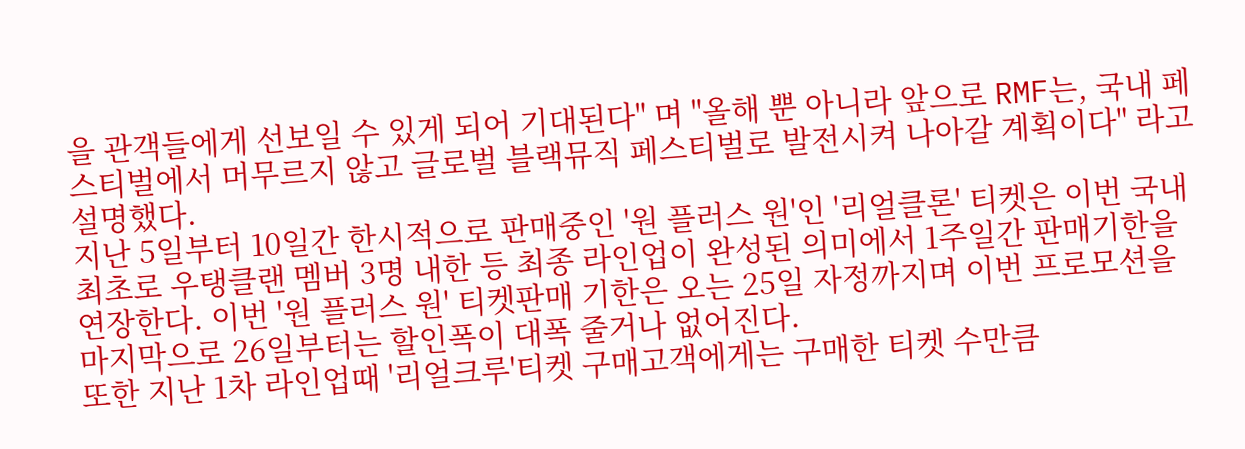을 관객들에게 선보일 수 있게 되어 기대된다" 며 "올해 뿐 아니라 앞으로 RMF는, 국내 페스티벌에서 머무르지 않고 글로벌 블랙뮤직 페스티벌로 발전시켜 나아갈 계획이다" 라고 설명했다.
지난 5일부터 10일간 한시적으로 판매중인 '원 플러스 원'인 '리얼클론' 티켓은 이번 국내 최초로 우탱클랜 멤버 3명 내한 등 최종 라인업이 완성된 의미에서 1주일간 판매기한을 연장한다. 이번 '원 플러스 원' 티켓판매 기한은 오는 25일 자정까지며 이번 프로모션을 마지막으로 26일부터는 할인폭이 대폭 줄거나 없어진다.
또한 지난 1차 라인업때 '리얼크루'티켓 구매고객에게는 구매한 티켓 수만큼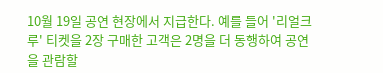10월 19일 공연 현장에서 지급한다. 예를 들어 '리얼크루' 티켓을 2장 구매한 고객은 2명을 더 동행하여 공연을 관람할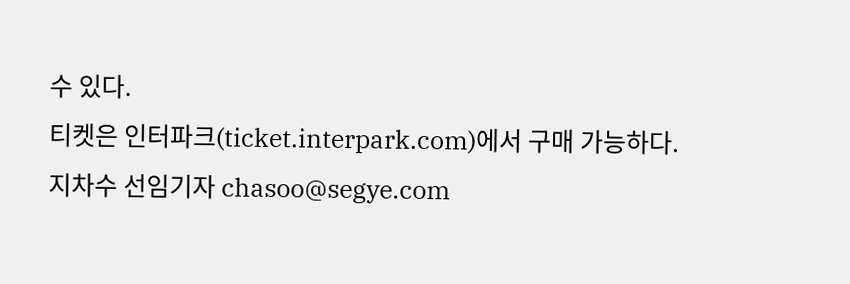수 있다.
티켓은 인터파크(ticket.interpark.com)에서 구매 가능하다.
지차수 선임기자 chasoo@segye.com